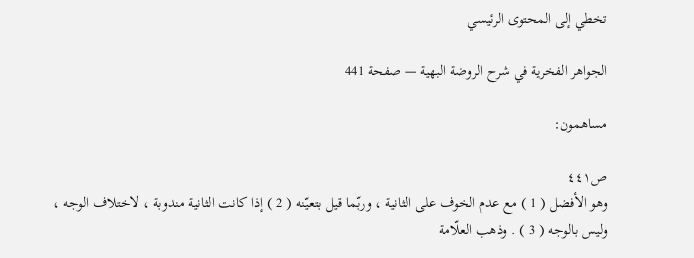تخطي إلى المحتوى الرئيسي

الجواهر الفخرية في شرح الروضة البهية — صفحة 441

مساهمون:

ص٤٤١
وهو الأفضل ( 1 ) مع عدم الخوف على الثانية ، وربّما قيل بتعيّنه ( 2 ) إذا كانت الثانية مندوبة ، لاختلاف الوجه ، وليس بالوجه ( 3 ) . وذهب العلّامة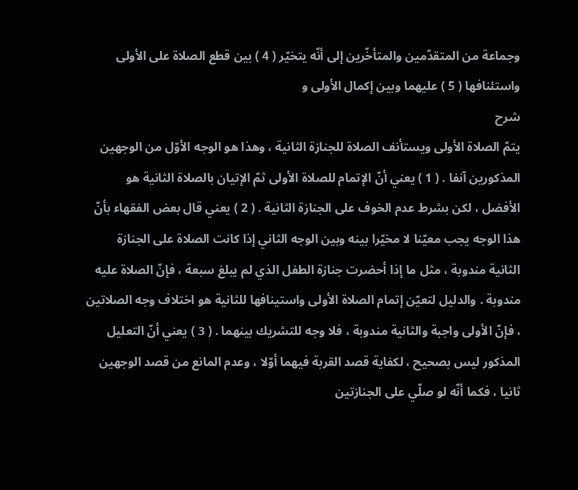وجماعة من المتقدّمين والمتأخّرين إلى أنّه يتخيّر ( 4 ) بين قطع الصلاة على الأولى واستئنافها ( 5 ) عليهما وبين إكمال الأولى و
شرح
يتمّ الصلاة الأولى ويستأنف الصلاة للجنازة الثانية ، وهذا هو الوجه الأوّل من الوجهين المذكورين آنفا . ( 1 ) يعني أنّ الإتمام للصلاة الأولى ثمّ الإتيان بالصلاة الثانية هو الأفضل ، لكن بشرط عدم الخوف على الجنازة الثانية . ( 2 ) يعني قال بعض الفقهاء بأنّ هذا الوجه يجب معيّنا لا مخيّرا بينه وبين الوجه الثاني إذا كانت الصلاة على الجنازة الثانية مندوبة ، مثل ما إذا أحضرت جنازة الطفل الذي لم يبلغ سبعة ، فإنّ الصلاة عليه مندوبة . والدليل لتعيّن إتمام الصلاة الأولى واستينافها للثانية هو اختلاف وجه الصلاتين ، فإنّ الأولى واجبة والثانية مندوبة ، فلا وجه للتشريك بينهما . ( 3 ) يعني أنّ التعليل المذكور ليس بصحيح ، لكفاية قصد القربة فيهما أوّلا ، وعدم المانع من قصد الوجهين ثانيا ، فكما أنّه لو صلّي على الجنازتين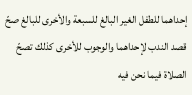إحداهما للطفل الغير البالغ للسبعة والأخرى للبالغ صحّ قصد الندب لإحداهما والوجوب للأخرى كذلك تصحّ الصلاة فيما نحن فيه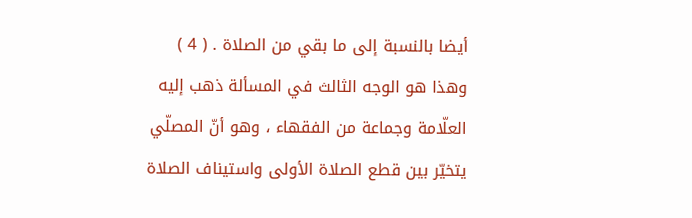أيضا بالنسبة إلى ما بقي من الصلاة . ( 4 ) وهذا هو الوجه الثالث في المسألة ذهب إليه العلّامة وجماعة من الفقهاء ، وهو أنّ المصلّي يتخيّر بين قطع الصلاة الأولى واستيناف الصلاة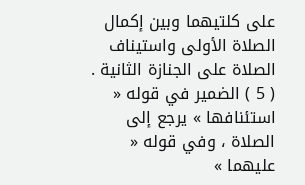على كلتيهما وبين إكمال الصلاة الأولى واستيناف الصلاة على الجنازة الثانية . ( 5 ) الضمير في قوله « استئنافها » يرجع إلى الصلاة ، وفي قوله « عليهما »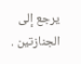يرجع إلى الجنازتين .